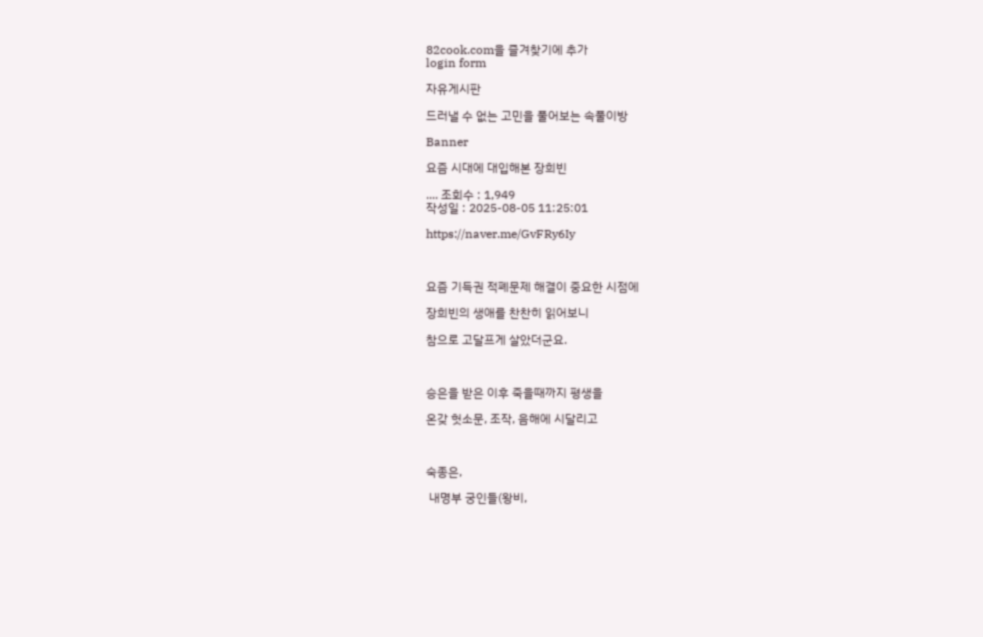82cook.com을 즐겨찾기에 추가
login form

자유게시판

드러낼 수 없는 고민을 풀어보는 속풀이방

Banner

요즘 시대에 대입해본 장희빈

.... 조회수 : 1,949
작성일 : 2025-08-05 11:25:01

https://naver.me/GvFRy6Iy



요즘 기득권 적폐문제 해결이 중요한 시점에

장희빈의 생애를 찬찬히 읽어보니

참으로 고달프게 살았더군요.



승은을 받은 이후 죽을때까지 평생을

온갖 헛소문, 조작, 음해에 시달리고



숙종은,

 내명부 궁인들(왕비,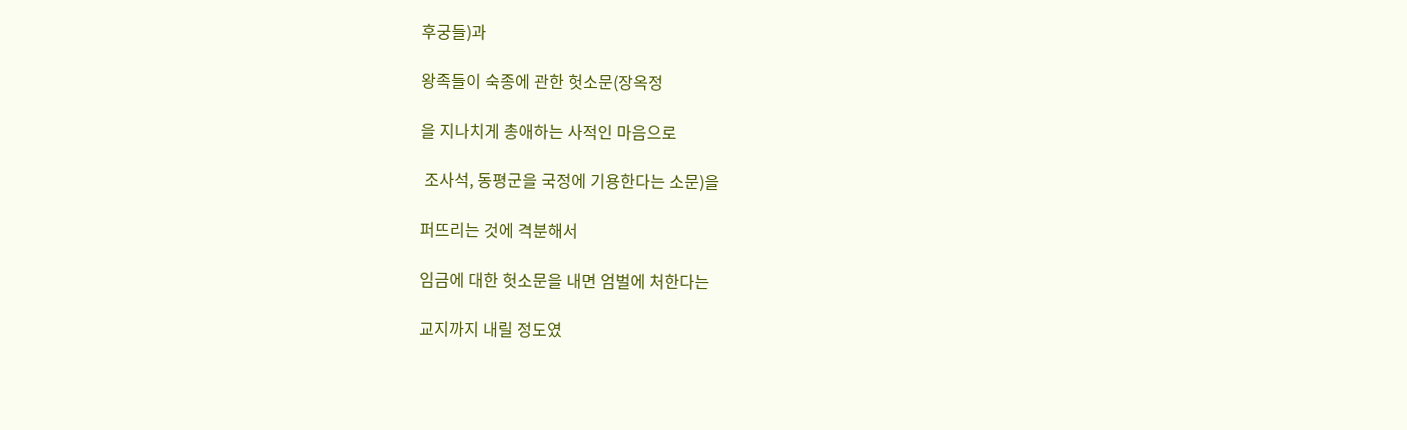후궁들)과

왕족들이 숙종에 관한 헛소문(장옥정

을 지나치게 총애하는 사적인 마음으로

 조사석, 동평군을 국정에 기용한다는 소문)을

퍼뜨리는 것에 격분해서

임금에 대한 헛소문을 내면 엄벌에 처한다는

교지까지 내릴 정도였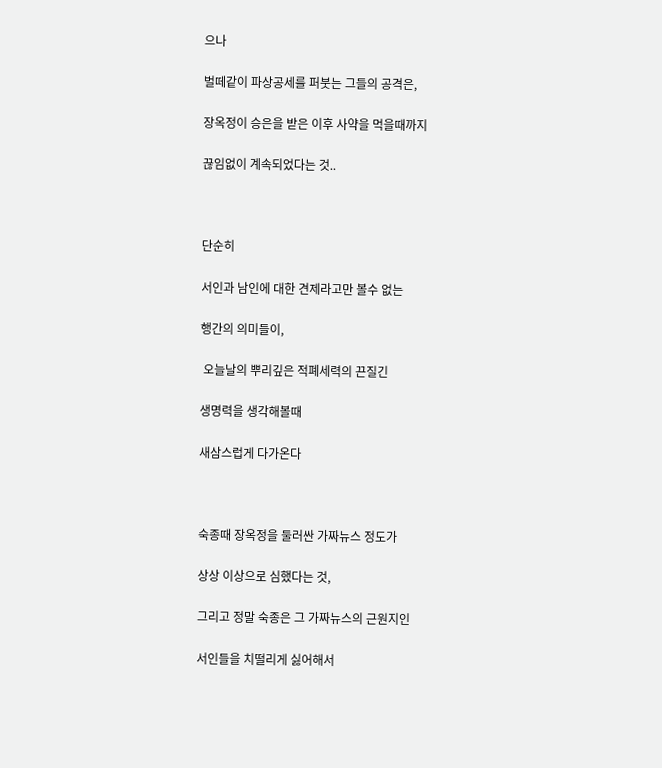으나

벌떼같이 파상공세를 퍼붓는 그들의 공격은,

장옥정이 승은을 받은 이후 사약을 먹을때까지

끊임없이 계속되었다는 것..



단순히

서인과 남인에 대한 견제라고만 볼수 없는

행간의 의미들이,

 오늘날의 뿌리깊은 적폐세력의 끈질긴

생명력을 생각해볼때

새삼스럽게 다가온다



숙종때 장옥정을 둘러싼 가짜뉴스 정도가

상상 이상으로 심했다는 것,

그리고 정말 숙종은 그 가짜뉴스의 근원지인

서인들을 치떨리게 싫어해서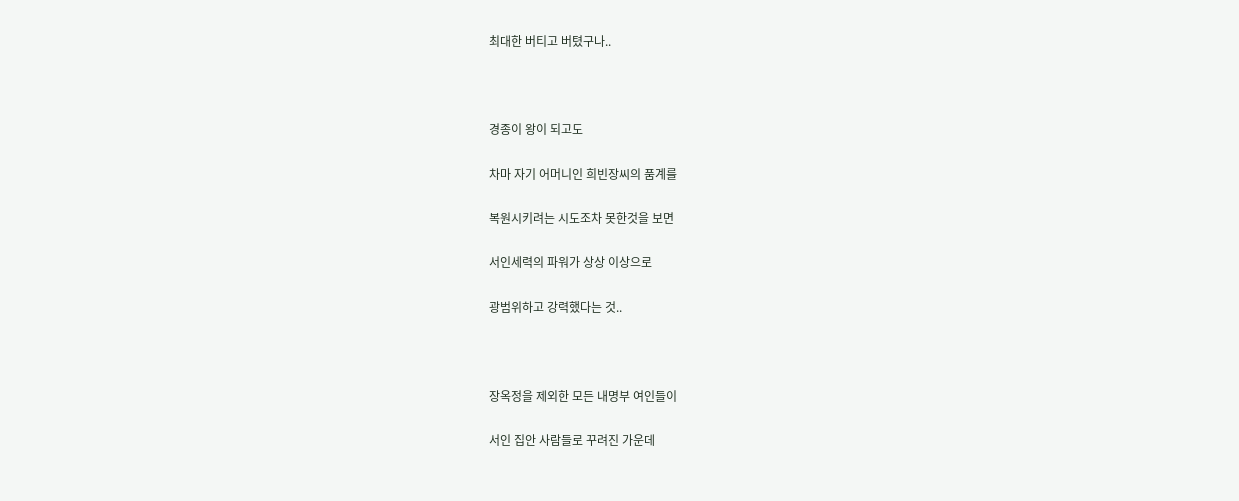최대한 버티고 버텼구나..



경종이 왕이 되고도

차마 자기 어머니인 희빈장씨의 품계를

복원시키려는 시도조차 못한것을 보면

서인세력의 파워가 상상 이상으로

광범위하고 강력했다는 것..



장옥정을 제외한 모든 내명부 여인들이

서인 집안 사람들로 꾸려진 가운데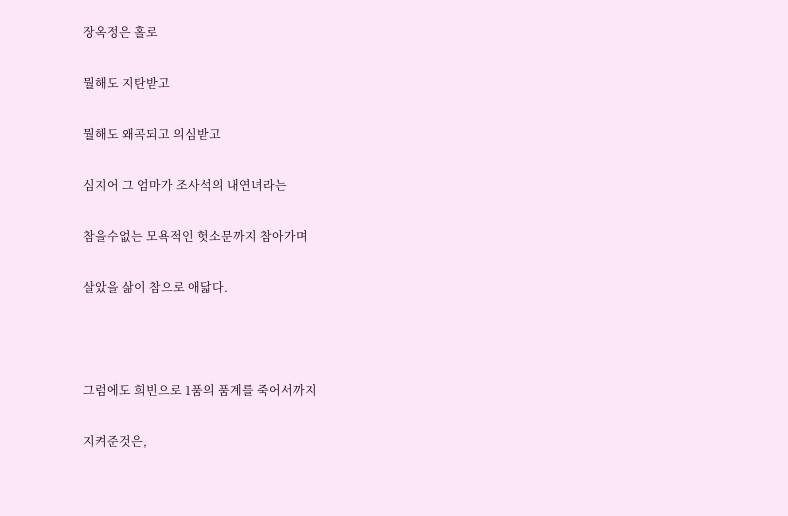장옥정은 홀로

뭘해도 지탄받고

뭘해도 왜곡되고 의심받고

심지어 그 엄마가 조사석의 내연녀라는

참을수없는 모욕적인 헛소문까지 참아가며

살았을 삶이 참으로 애닯다.



그럼에도 희빈으로 1품의 품계를 죽어서까지

지켜준것은,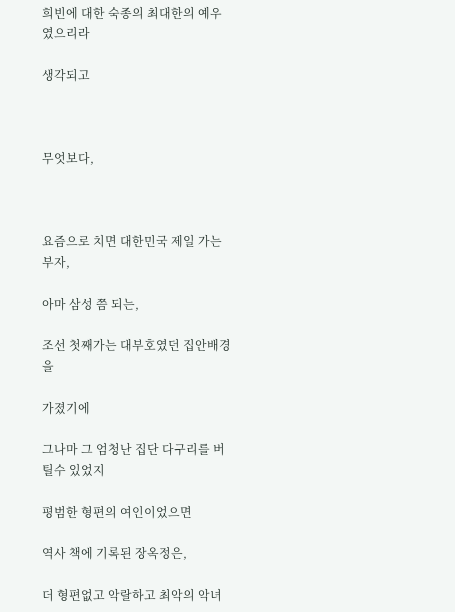희빈에 대한 숙종의 최대한의 예우였으리라

생각되고



무엇보다,



요즘으로 치면 대한민국 제일 가는 부자,

아마 삼성 쯤 되는,

조선 첫째가는 대부호였던 집안배경을

가졌기에

그나마 그 엄청난 집단 다구리를 버틸수 있었지

평범한 형편의 여인이었으면

역사 책에 기록된 장옥정은,

더 형편없고 악랄하고 최악의 악녀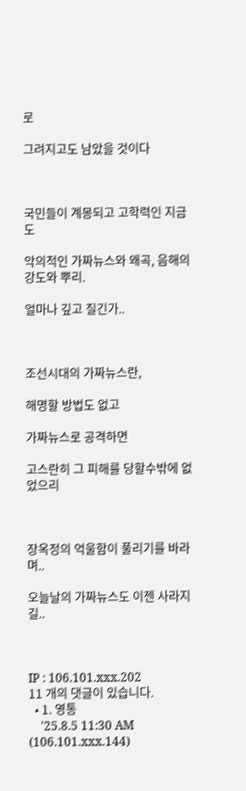로

그려지고도 남았을 것이다



국민들이 계몽되고 고학력인 지금도

악의적인 가짜뉴스와 왜곡, 음해의 강도와 뿌리.

얼마나 깊고 질긴가..



조선시대의 가짜뉴스란,

해명할 방법도 없고

가짜뉴스로 공격하면

고스란히 그 피해를 당할수밖에 없었으리



장옥정의 억울함이 풀리기를 바라며..

오늘날의 가짜뉴스도 이젠 사라지길..



IP : 106.101.xxx.202
11 개의 댓글이 있습니다.
  • 1. 영통
    '25.8.5 11:30 AM (106.101.xxx.144)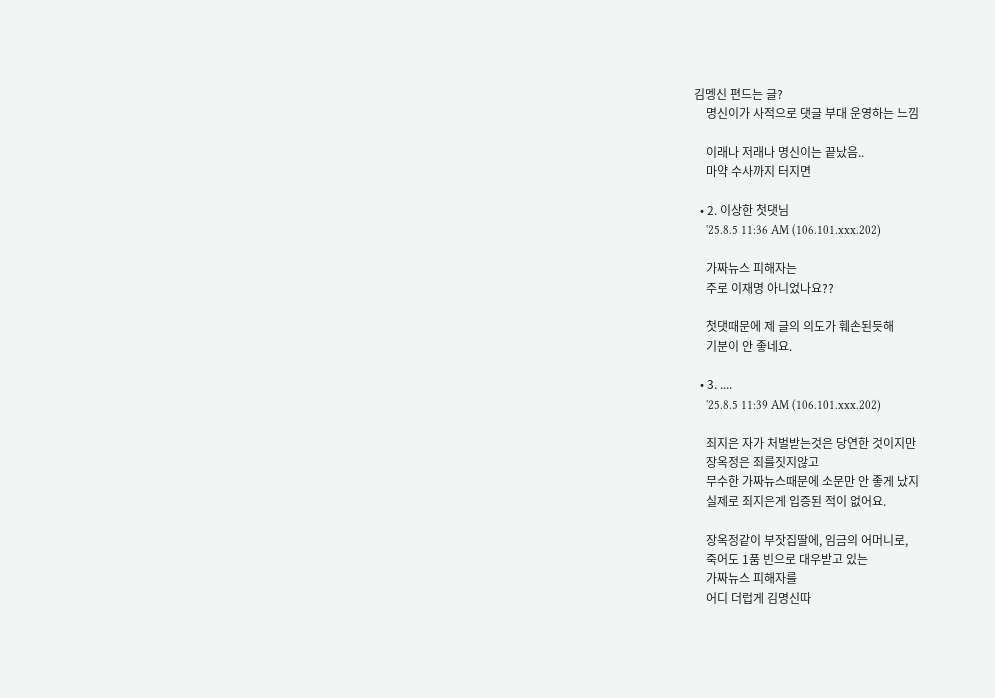김멩신 편드는 글?
    명신이가 사적으로 댓글 부대 운영하는 느낌

    이래나 저래나 명신이는 끝났음..
    마약 수사까지 터지면

  • 2. 이상한 첫댓님
    '25.8.5 11:36 AM (106.101.xxx.202)

    가짜뉴스 피해자는
    주로 이재명 아니었나요??

    첫댓때문에 제 글의 의도가 훼손된듯해
    기분이 안 좋네요.

  • 3. ....
    '25.8.5 11:39 AM (106.101.xxx.202)

    죄지은 자가 처벌받는것은 당연한 것이지만
    장옥정은 죄를짓지않고
    무수한 가짜뉴스때문에 소문만 안 좋게 났지
    실제로 죄지은게 입증된 적이 없어요.

    장옥정같이 부잣집딸에, 임금의 어머니로,
    죽어도 1품 빈으로 대우받고 있는
    가짜뉴스 피해자를
    어디 더럽게 김명신따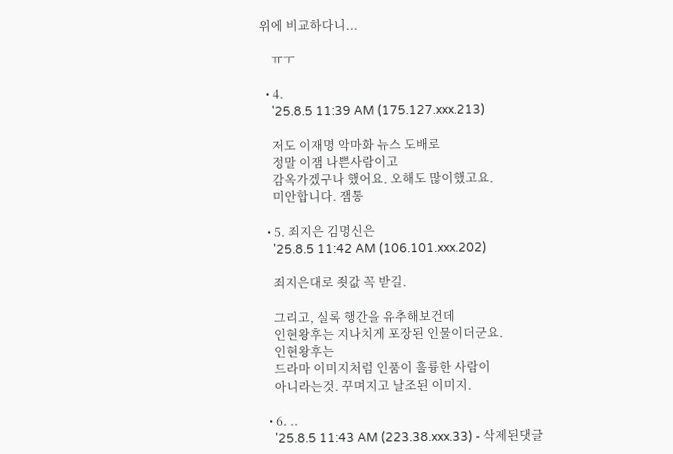위에 비교하다니...

    ㅠㅜ

  • 4.
    '25.8.5 11:39 AM (175.127.xxx.213)

    저도 이재명 악마화 뉴스 도배로
    정말 이잼 나쁜사람이고
    감옥가겠구나 했어요. 오해도 많이했고요.
    미안합니다. 잼통

  • 5. 죄지은 김명신은
    '25.8.5 11:42 AM (106.101.xxx.202)

    죄지은대로 죗값 꼭 받길.

    그리고, 실록 행간을 유추해보건데
    인현왕후는 지나치게 포장된 인물이더군요.
    인현왕후는
    드라마 이미지처럼 인품이 훌륭한 사람이
    아니라는것. 꾸며지고 날조된 이미지.

  • 6. ..
    '25.8.5 11:43 AM (223.38.xxx.33) - 삭제된댓글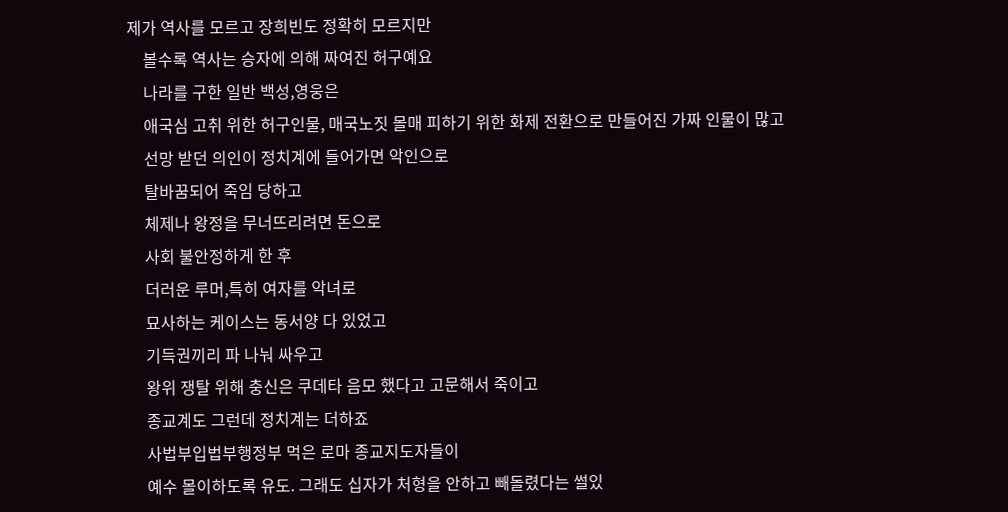제가 역사를 모르고 장희빈도 정확히 모르지만
    볼수록 역사는 승자에 의해 짜여진 허구예요
    나라를 구한 일반 백성,영웅은
    애국심 고취 위한 허구인물, 매국노짓 몰매 피하기 위한 화제 전환으로 만들어진 가짜 인물이 많고
    선망 받던 의인이 정치계에 들어가면 악인으로
    탈바꿈되어 죽임 당하고
    체제나 왕정을 무너뜨리려면 돈으로
    사회 불안정하게 한 후
    더러운 루머,특히 여자를 악녀로
    묘사하는 케이스는 동서양 다 있었고
    기득권끼리 파 나눠 싸우고
    왕위 쟁탈 위해 충신은 쿠데타 음모 했다고 고문해서 죽이고
    종교계도 그런데 정치계는 더하죠
    사법부입법부행정부 먹은 로마 종교지도자들이
    예수 몰이하도록 유도. 그래도 십자가 처형을 안하고 빼돌렸다는 썰있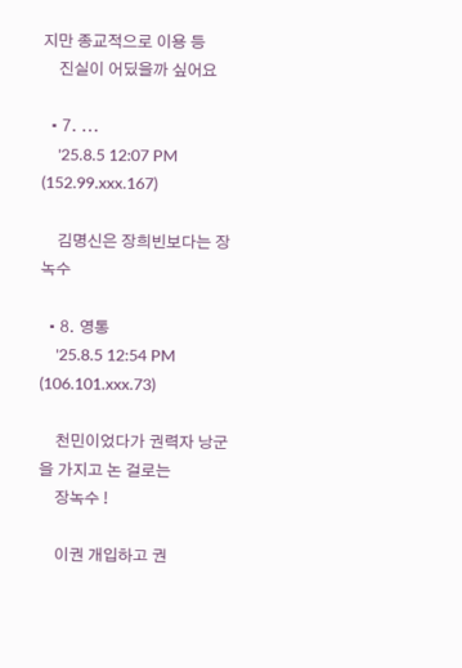지만 종교적으로 이용 등
    진실이 어딨을까 싶어요

  • 7. ...
    '25.8.5 12:07 PM (152.99.xxx.167)

    김명신은 장희빈보다는 장녹수

  • 8. 영통
    '25.8.5 12:54 PM (106.101.xxx.73)

    천민이었다가 권력자 낭군을 가지고 논 걸로는
    장녹수 !

    이권 개입하고 권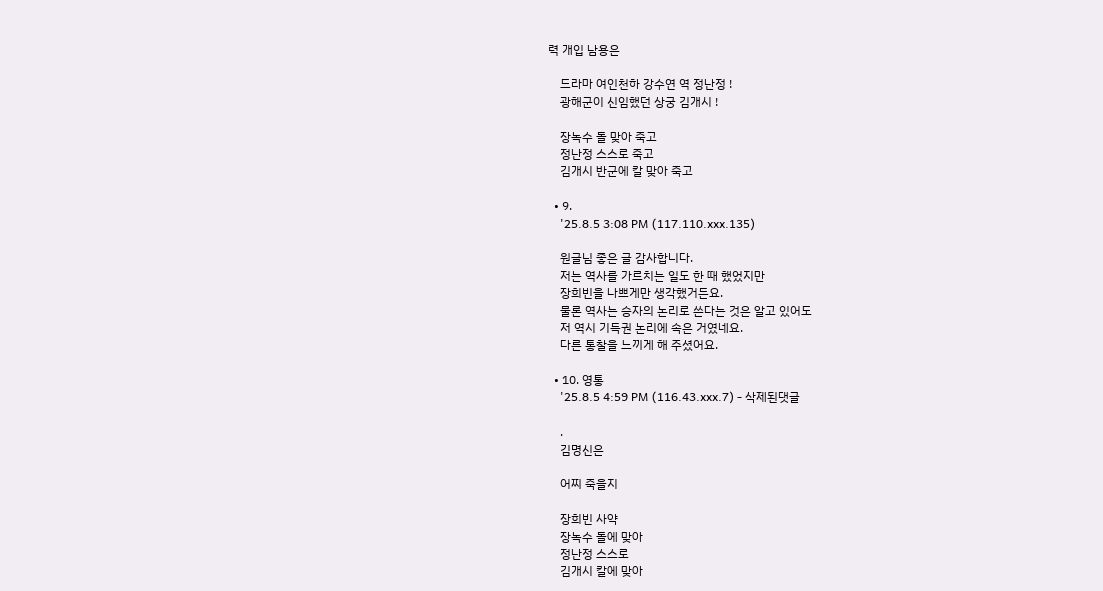력 개입 남용은

    드라마 여인천하 강수연 역 정난정 !
    광해군이 신임했던 상궁 김개시 !

    장녹수 돌 맞아 죽고
    정난정 스스로 죽고
    김개시 반군에 칼 맞아 죽고

  • 9.
    '25.8.5 3:08 PM (117.110.xxx.135)

    원글님 좋은 글 감사합니다.
    저는 역사를 가르치는 일도 한 때 했었지만
    장희빈을 나쁘게만 생각했거든요.
    물론 역사는 승자의 논리로 쓴다는 것은 알고 있어도
    저 역시 기득권 논리에 속은 거였네요.
    다른 통찰을 느끼게 해 주셨어요.

  • 10. 영통
    '25.8.5 4:59 PM (116.43.xxx.7) - 삭제된댓글

    .
    김명신은

    어찌 죽을지

    장희빈 사약
    장녹수 돌에 맞아
    정난정 스스로
    김개시 칼에 맞아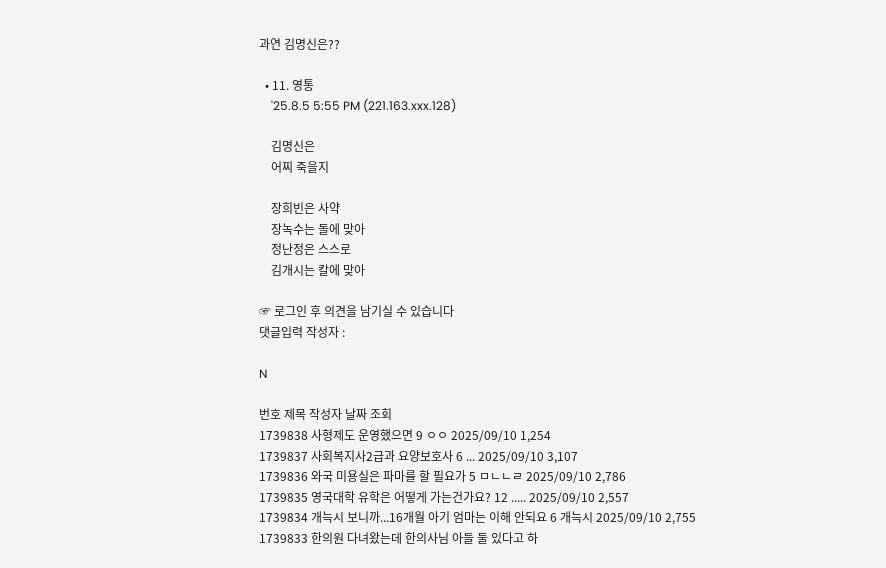과연 김명신은??

  • 11. 영통
    '25.8.5 5:55 PM (221.163.xxx.128)

    김명신은
    어찌 죽을지

    장희빈은 사약
    장녹수는 돌에 맞아
    정난정은 스스로
    김개시는 칼에 맞아

☞ 로그인 후 의견을 남기실 수 있습니다
댓글입력 작성자 :

N

번호 제목 작성자 날짜 조회
1739838 사형제도 운영했으면 9 ㅇㅇ 2025/09/10 1,254
1739837 사회복지사2급과 요양보호사 6 ... 2025/09/10 3,107
1739836 와국 미용실은 파마를 할 필요가 5 ㅁㄴㄴㄹ 2025/09/10 2,786
1739835 영국대학 유학은 어떻게 가는건가요? 12 ..... 2025/09/10 2,557
1739834 개늑시 보니까...16개월 아기 엄마는 이해 안되요 6 개늑시 2025/09/10 2,755
1739833 한의원 다녀왔는데 한의사님 아들 둘 있다고 하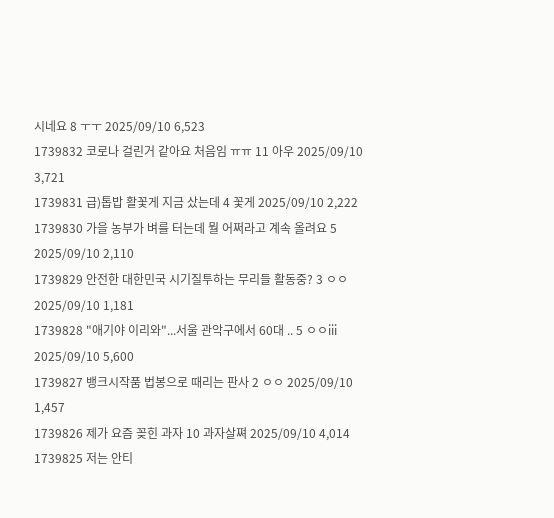시네요 8 ㅜㅜ 2025/09/10 6,523
1739832 코로나 걸린거 같아요 처음임 ㅠㅠ 11 아우 2025/09/10 3,721
1739831 급)톱밥 활꽃게 지금 샀는데 4 꽃게 2025/09/10 2,222
1739830 가을 농부가 벼를 터는데 뭘 어쩌라고 계속 올려요 5 2025/09/10 2,110
1739829 안전한 대한민국 시기질투하는 무리들 활동중? 3 ㅇㅇ 2025/09/10 1,181
1739828 "애기야 이리와"...서울 관악구에서 60대 .. 5 ㅇㅇiii 2025/09/10 5,600
1739827 뱅크시작품 법봉으로 때리는 판사 2 ㅇㅇ 2025/09/10 1,457
1739826 제가 요즘 꽂힌 과자 10 과자살쪄 2025/09/10 4,014
1739825 저는 안티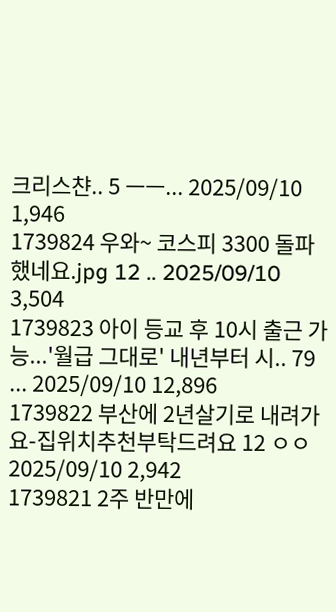크리스챤.. 5 ㅡㅡ... 2025/09/10 1,946
1739824 우와~ 코스피 3300 돌파했네요.jpg 12 .. 2025/09/10 3,504
1739823 아이 등교 후 10시 출근 가능...'월급 그대로' 내년부터 시.. 79 ... 2025/09/10 12,896
1739822 부산에 2년살기로 내려가요-집위치추천부탁드려요 12 ㅇㅇ 2025/09/10 2,942
1739821 2주 반만에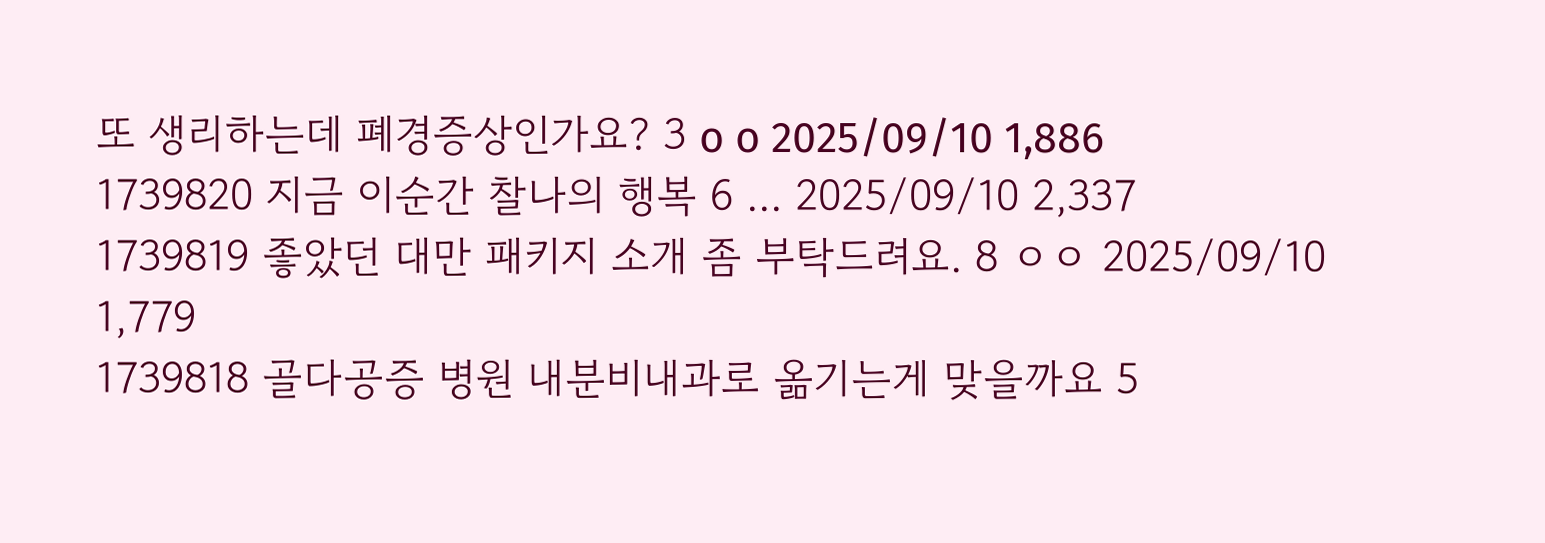또 생리하는데 폐경증상인가요? 3 o o 2025/09/10 1,886
1739820 지금 이순간 찰나의 행복 6 ... 2025/09/10 2,337
1739819 좋았던 대만 패키지 소개 좀 부탁드려요. 8 ㅇㅇ 2025/09/10 1,779
1739818 골다공증 병원 내분비내과로 옮기는게 맞을까요 5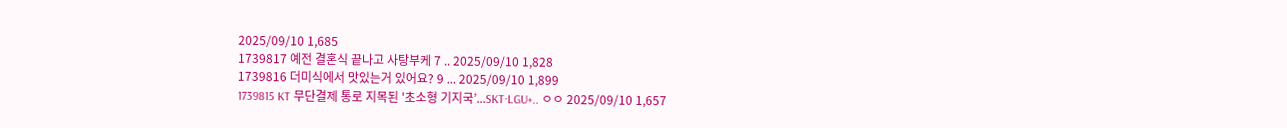2025/09/10 1,685
1739817 예전 결혼식 끝나고 사탕부케 7 .. 2025/09/10 1,828
1739816 더미식에서 맛있는거 있어요? 9 ... 2025/09/10 1,899
1739815 KT 무단결제 통로 지목된 '초소형 기지국’...SKT·LGU+.. ㅇㅇ 2025/09/10 1,657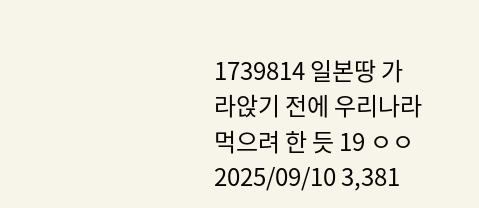1739814 일본땅 가라앉기 전에 우리나라 먹으려 한 듯 19 ㅇㅇ 2025/09/10 3,381